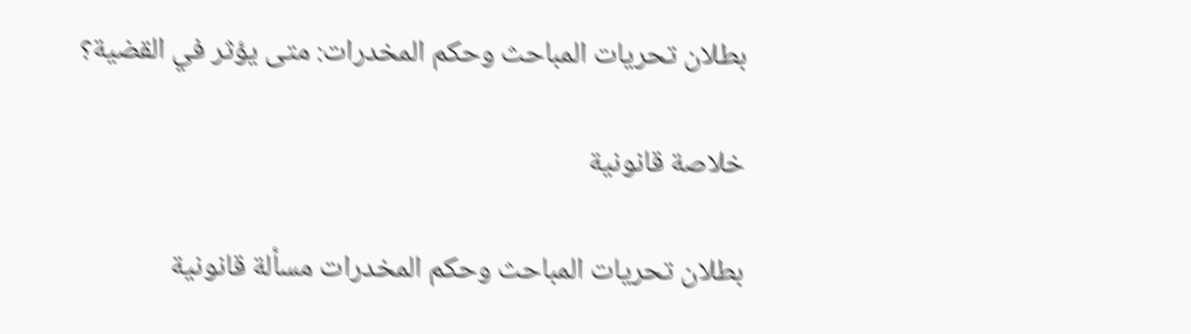بطلان تحريات المباحث وحكم المخدرات: متى يؤثر في القضية؟

خلاصة قانونية

بطلان تحريات المباحث وحكم المخدرات مسألة قانونية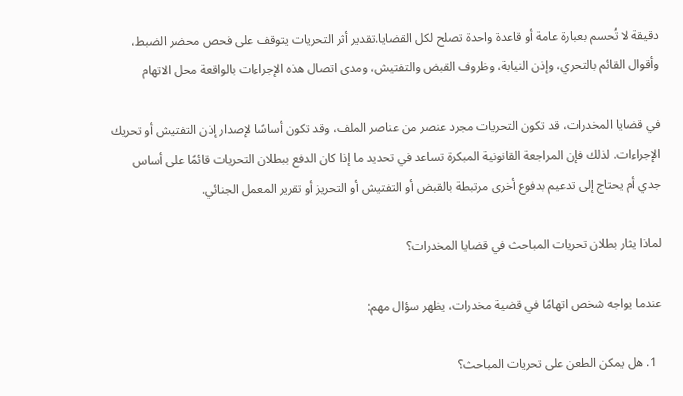دقيقة لا تُحسم بعبارة عامة أو قاعدة واحدة تصلح لكل القضايا.تقدير أثر التحريات يتوقف على فحص محضر الضبط، وأقوال القائم بالتحري، وإذن النيابة، وظروف القبض والتفتيش، ومدى اتصال هذه الإجراءات بالواقعة محل الاتهام

في قضايا المخدرات، قد تكون التحريات مجرد عنصر من عناصر الملف، وقد تكون أساسًا لإصدار إذن التفتيش أو تحريك الإجراءات. لذلك فإن المراجعة القانونية المبكرة تساعد في تحديد ما إذا كان الدفع ببطلان التحريات قائمًا على أساس جدي أم يحتاج إلى تدعيم بدفوع أخرى مرتبطة بالقبض أو التفتيش أو التحريز أو تقرير المعمل الجنائي.

لماذا يثار بطلان تحريات المباحث في قضايا المخدرات؟

عندما يواجه شخص اتهامًا في قضية مخدرات، يظهر سؤال مهم:

  1. هل يمكن الطعن على تحريات المباحث؟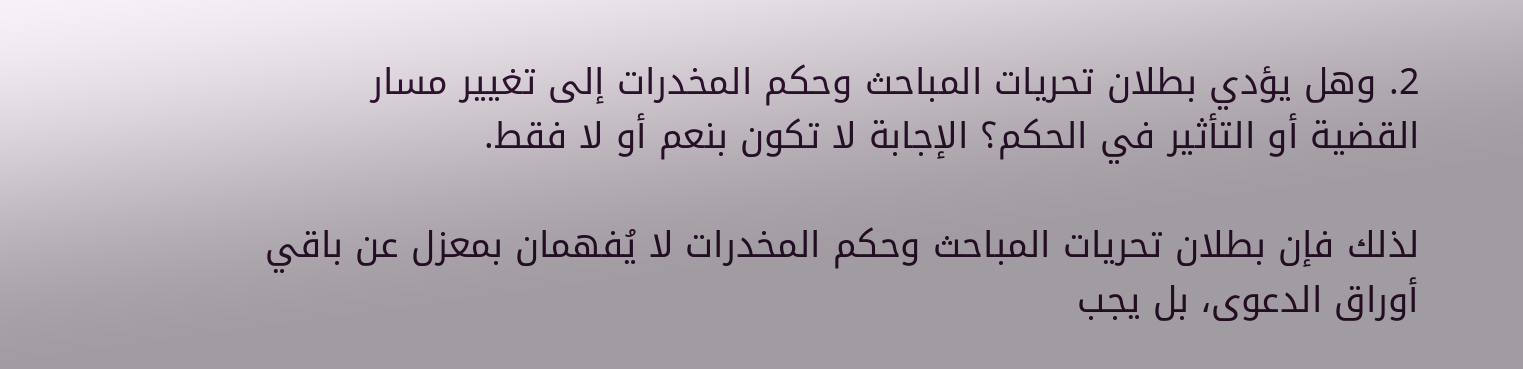2. وهل يؤدي بطلان تحريات المباحث وحكم المخدرات إلى تغيير مسار القضية أو التأثير في الحكم؟ الإجابة لا تكون بنعم أو لا فقط.

لذلك فإن بطلان تحريات المباحث وحكم المخدرات لا يُفهمان بمعزل عن باقي أوراق الدعوى، بل يجب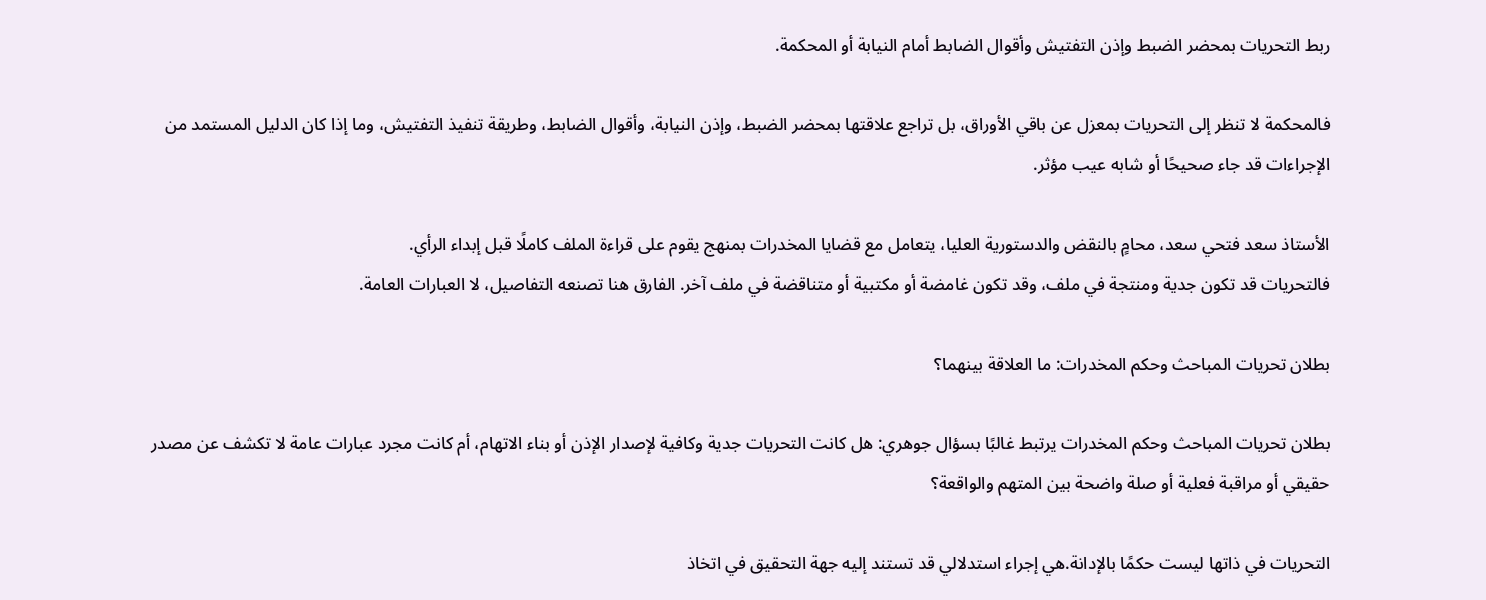ربط التحريات بمحضر الضبط وإذن التفتيش وأقوال الضابط أمام النيابة أو المحكمة.

فالمحكمة لا تنظر إلى التحريات بمعزل عن باقي الأوراق، بل تراجع علاقتها بمحضر الضبط، وإذن النيابة، وأقوال الضابط، وطريقة تنفيذ التفتيش، وما إذا كان الدليل المستمد من الإجراءات قد جاء صحيحًا أو شابه عيب مؤثر.

الأستاذ سعد فتحي سعد، محامٍ بالنقض والدستورية العليا، يتعامل مع قضايا المخدرات بمنهج يقوم على قراءة الملف كاملًا قبل إبداء الرأي.
فالتحريات قد تكون جدية ومنتجة في ملف، وقد تكون غامضة أو مكتبية أو متناقضة في ملف آخر. الفارق هنا تصنعه التفاصيل، لا العبارات العامة.

بطلان تحريات المباحث وحكم المخدرات: ما العلاقة بينهما؟

بطلان تحريات المباحث وحكم المخدرات يرتبط غالبًا بسؤال جوهري: هل كانت التحريات جدية وكافية لإصدار الإذن أو بناء الاتهام، أم كانت مجرد عبارات عامة لا تكشف عن مصدر حقيقي أو مراقبة فعلية أو صلة واضحة بين المتهم والواقعة؟

التحريات في ذاتها ليست حكمًا بالإدانة.هي إجراء استدلالي قد تستند إليه جهة التحقيق في اتخاذ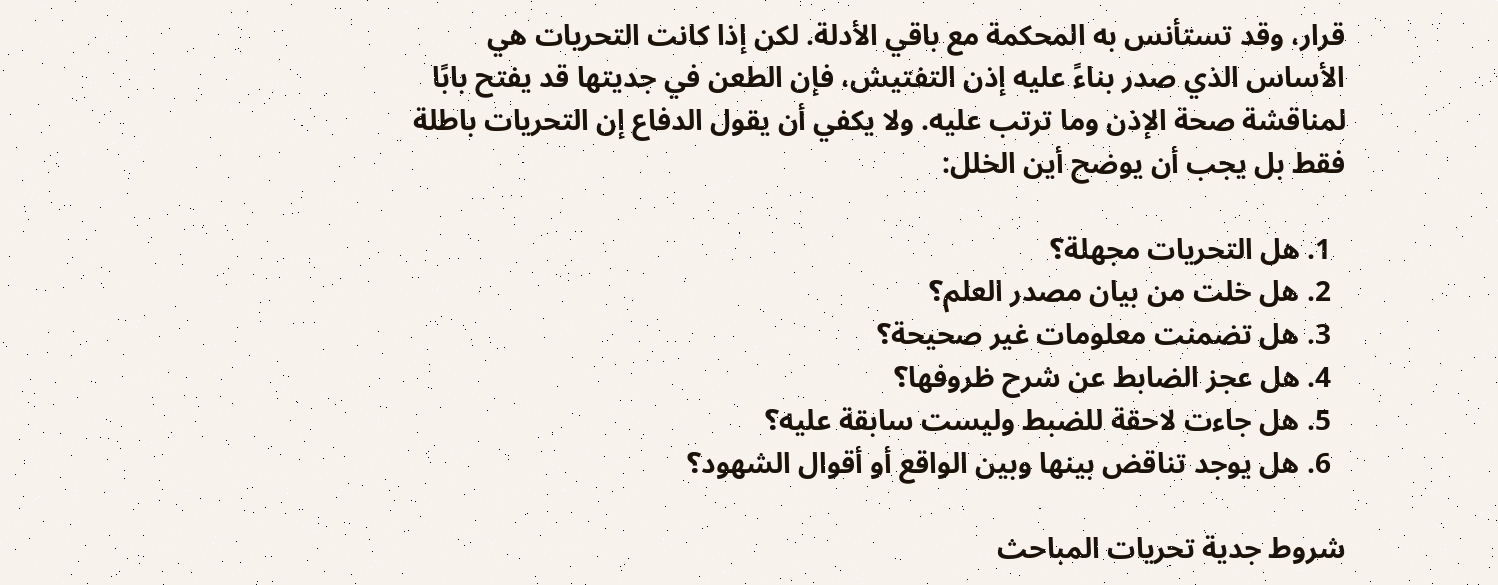قرار، وقد تستأنس به المحكمة مع باقي الأدلة. لكن إذا كانت التحريات هي الأساس الذي صدر بناءً عليه إذن التفتيش، فإن الطعن في جديتها قد يفتح بابًا لمناقشة صحة الإذن وما ترتب عليه. ولا يكفي أن يقول الدفاع إن التحريات باطلة فقط بل يجب أن يوضح أين الخلل:

  1. هل التحريات مجهلة؟
  2. هل خلت من بيان مصدر العلم؟
  3. هل تضمنت معلومات غير صحيحة؟
  4. هل عجز الضابط عن شرح ظروفها؟
  5. هل جاءت لاحقة للضبط وليست سابقة عليه؟
  6. هل يوجد تناقض بينها وبين الواقع أو أقوال الشهود؟

شروط جدية تحريات المباحث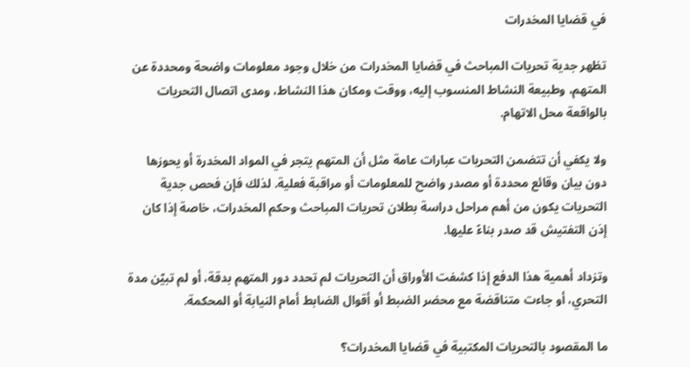في قضايا المخدرات

تظهر جدية تحريات المباحث في قضايا المخدرات من خلال وجود معلومات واضحة ومحددة عن المتهم، وطبيعة النشاط المنسوب إليه، ووقت ومكان هذا النشاط، ومدى اتصال التحريات بالواقعة محل الاتهام.

ولا يكفي أن تتضمن التحريات عبارات عامة مثل أن المتهم يتجر في المواد المخدرة أو يحوزها دون بيان وقائع محددة أو مصدر واضح للمعلومات أو مراقبة فعلية. لذلك فإن فحص جدية التحريات يكون من أهم مراحل دراسة بطلان تحريات المباحث وحكم المخدرات، خاصة إذا كان إذن التفتيش قد صدر بناءً عليها.

وتزداد أهمية هذا الدفع إذا كشفت الأوراق أن التحريات لم تحدد دور المتهم بدقة، أو لم تبيّن مدة التحري، أو جاءت متناقضة مع محضر الضبط أو أقوال الضابط أمام النيابة أو المحكمة.

ما المقصود بالتحريات المكتبية في قضايا المخدرات؟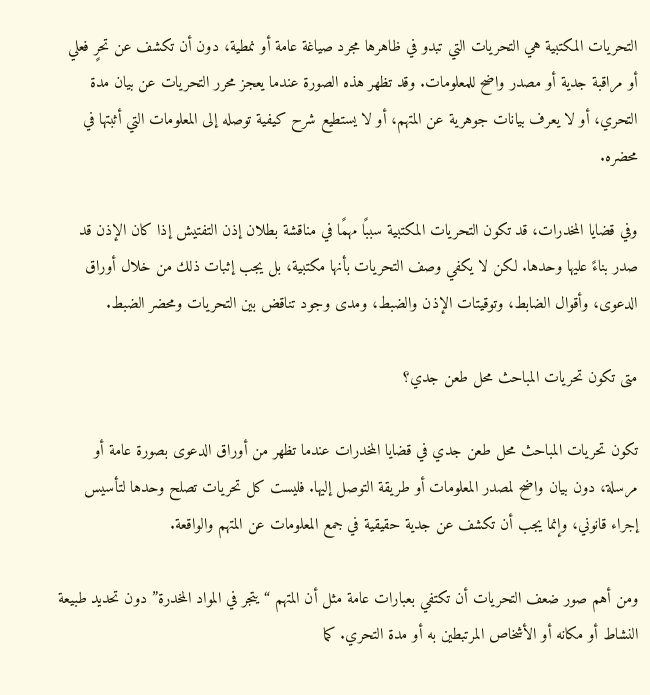التحريات المكتبية هي التحريات التي تبدو في ظاهرها مجرد صياغة عامة أو نمطية، دون أن تكشف عن تحرٍ فعلي أو مراقبة جدية أو مصدر واضح للمعلومات. وقد تظهر هذه الصورة عندما يعجز محرر التحريات عن بيان مدة التحري، أو لا يعرف بيانات جوهرية عن المتهم، أو لا يستطيع شرح كيفية توصله إلى المعلومات التي أثبتها في محضره.

وفي قضايا المخدرات، قد تكون التحريات المكتبية سببًا مهمًا في مناقشة بطلان إذن التفتيش إذا كان الإذن قد صدر بناءً عليها وحدها. لكن لا يكفي وصف التحريات بأنها مكتبية، بل يجب إثبات ذلك من خلال أوراق الدعوى، وأقوال الضابط، وتوقيتات الإذن والضبط، ومدى وجود تناقض بين التحريات ومحضر الضبط.

متى تكون تحريات المباحث محل طعن جدي؟

تكون تحريات المباحث محل طعن جدي في قضايا المخدرات عندما تظهر من أوراق الدعوى بصورة عامة أو مرسلة، دون بيان واضح لمصدر المعلومات أو طريقة التوصل إليها. فليست كل تحريات تصلح وحدها لتأسيس إجراء قانوني، وإنما يجب أن تكشف عن جدية حقيقية في جمع المعلومات عن المتهم والواقعة.

ومن أهم صور ضعف التحريات أن تكتفي بعبارات عامة مثل أن المتهم “يتجر في المواد المخدرة” دون تحديد طبيعة النشاط أو مكانه أو الأشخاص المرتبطين به أو مدة التحري. كما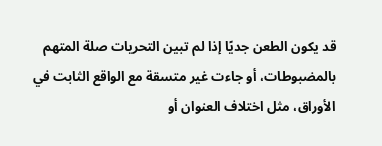قد يكون الطعن جديًا إذا لم تبين التحريات صلة المتهم بالمضبوطات، أو جاءت غير متسقة مع الواقع الثابت في الأوراق، مثل اختلاف العنوان أو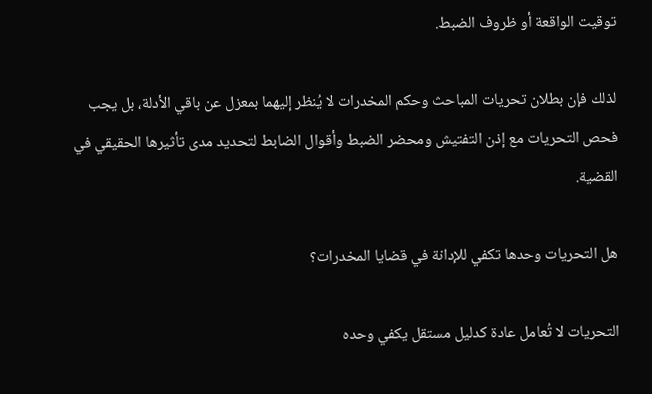توقيت الواقعة أو ظروف الضبط.

لذلك فإن بطلان تحريات المباحث وحكم المخدرات لا يُنظر إليهما بمعزل عن باقي الأدلة، بل يجب فحص التحريات مع إذن التفتيش ومحضر الضبط وأقوال الضابط لتحديد مدى تأثيرها الحقيقي في القضية.

هل التحريات وحدها تكفي للإدانة في قضايا المخدرات؟

التحريات لا تُعامل عادة كدليل مستقل يكفي وحده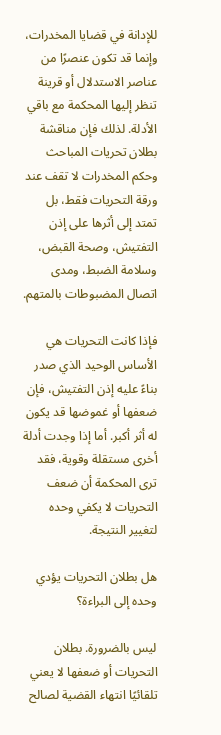للإدانة في قضايا المخدرات، وإنما قد تكون عنصرًا من عناصر الاستدلال أو قرينة تنظر إليها المحكمة مع باقي الأدلة. لذلك فإن مناقشة بطلان تحريات المباحث وحكم المخدرات لا تقف عند ورقة التحريات فقط، بل تمتد إلى أثرها على إذن التفتيش، وصحة القبض، وسلامة الضبط، ومدى اتصال المضبوطات بالمتهم.

فإذا كانت التحريات هي الأساس الوحيد الذي صدر بناءً عليه إذن التفتيش، فإن ضعفها أو غموضها قد يكون له أثر أكبر. أما إذا وجدت أدلة أخرى مستقلة وقوية، فقد ترى المحكمة أن ضعف التحريات لا يكفي وحده لتغيير النتيجة.

هل بطلان التحريات يؤدي وحده إلى البراءة؟

ليس بالضرورة. بطلان التحريات أو ضعفها لا يعني تلقائيًا انتهاء القضية لصالح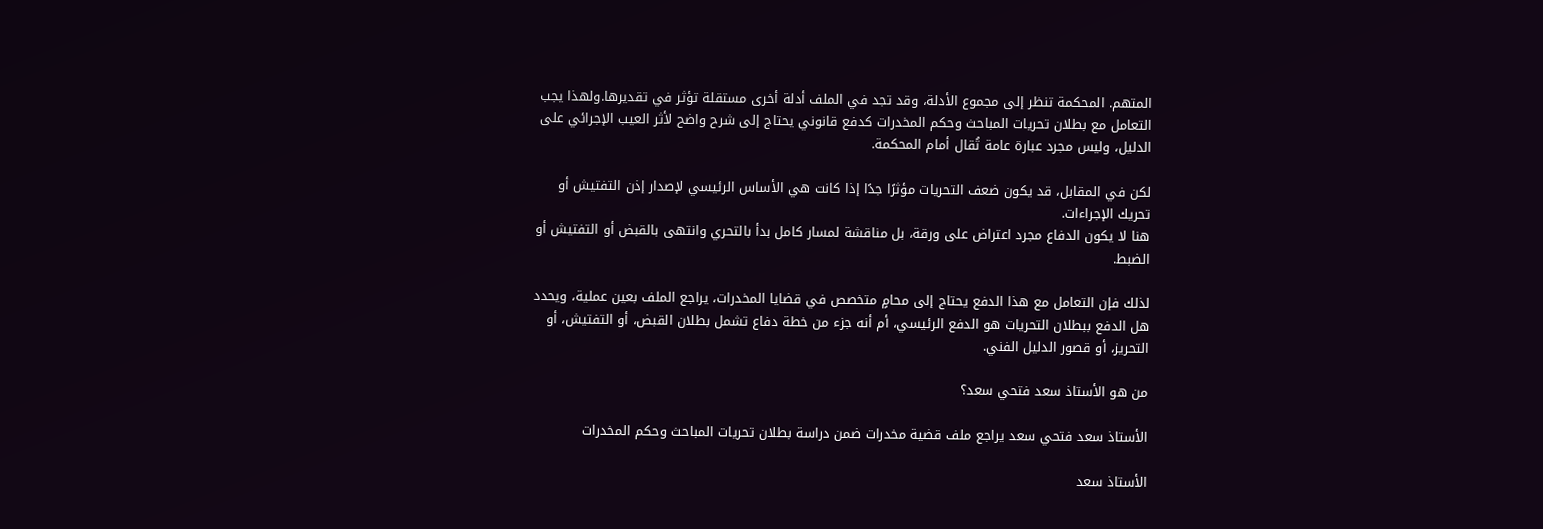المتهم. المحكمة تنظر إلى مجموع الأدلة، وقد تجد في الملف أدلة أخرى مستقلة تؤثر في تقديرها.ولهذا يجب التعامل مع بطلان تحريات المباحث وحكم المخدرات كدفع قانوني يحتاج إلى شرح واضح لأثر العيب الإجرائي على الدليل، وليس مجرد عبارة عامة تُقال أمام المحكمة.

لكن في المقابل، قد يكون ضعف التحريات مؤثرًا جدًا إذا كانت هي الأساس الرئيسي لإصدار إذن التفتيش أو تحريك الإجراءات.
هنا لا يكون الدفاع مجرد اعتراض على ورقة، بل مناقشة لمسار كامل بدأ بالتحري وانتهى بالقبض أو التفتيش أو الضبط.

لذلك فإن التعامل مع هذا الدفع يحتاج إلى محامٍ متخصص في قضايا المخدرات، يراجع الملف بعين عملية، ويحدد هل الدفع ببطلان التحريات هو الدفع الرئيسي، أم أنه جزء من خطة دفاع تشمل بطلان القبض، أو التفتيش، أو التحريز، أو قصور الدليل الفني.

من هو الأستاذ سعد فتحي سعد؟

الأستاذ سعد فتحي سعد يراجع ملف قضية مخدرات ضمن دراسة بطلان تحريات المباحث وحكم المخدرات

الأستاذ سعد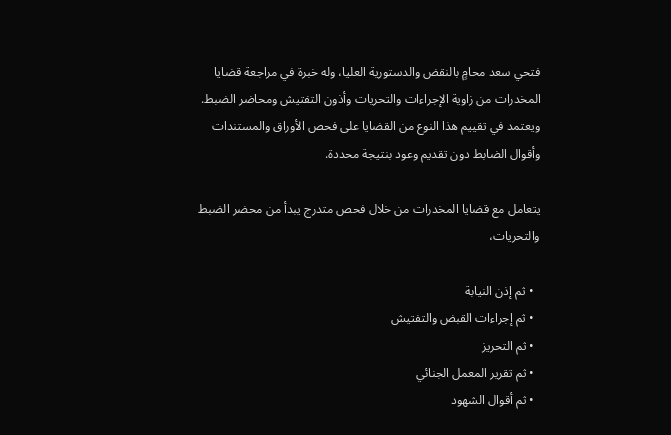فتحي سعد محامٍ بالنقض والدستورية العليا، وله خبرة في مراجعة قضايا المخدرات من زاوية الإجراءات والتحريات وأذون التفتيش ومحاضر الضبط. ويعتمد في تقييم هذا النوع من القضايا على فحص الأوراق والمستندات وأقوال الضابط دون تقديم وعود بنتيجة محددة.

يتعامل مع قضايا المخدرات من خلال فحص متدرج يبدأ من محضر الضبط والتحريات،

  • ثم إذن النيابة
  • ثم إجراءات القبض والتفتيش
  • ثم التحريز
  • ثم تقرير المعمل الجنائي
  • ثم أقوال الشهود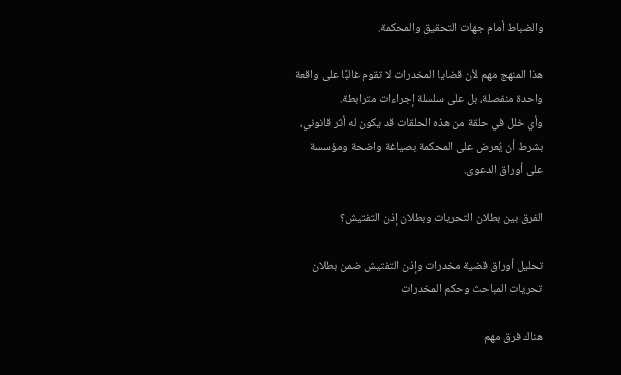والضباط أمام جهات التحقيق والمحكمة.

هذا المنهج مهم لأن قضايا المخدرات لا تقوم غالبًا على واقعة واحدة منفصلة، بل على سلسلة إجراءات مترابطة.
وأي خلل في حلقة من هذه الحلقات قد يكون له أثر قانوني، بشرط أن يُعرض على المحكمة بصياغة واضحة ومؤسسة على أوراق الدعوى.

الفرق بين بطلان التحريات وبطلان إذن التفتيش؟

تحليل أوراق قضية مخدرات وإذن التفتيش ضمن بطلان تحريات المباحث وحكم المخدرات

هناك فرق مهم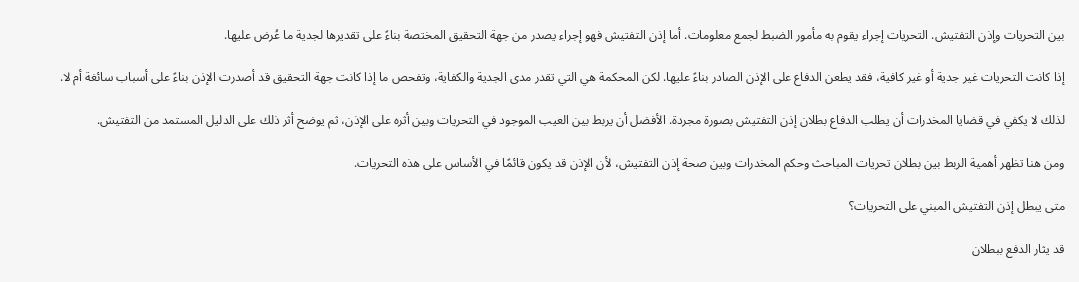بين التحريات وإذن التفتيش. التحريات إجراء يقوم به مأمور الضبط لجمع معلومات. أما إذن التفتيش فهو إجراء يصدر من جهة التحقيق المختصة بناءً على تقديرها لجدية ما عُرض عليها.

إذا كانت التحريات غير جدية أو غير كافية، فقد يطعن الدفاع على الإذن الصادر بناءً عليها. لكن المحكمة هي التي تقدر مدى الجدية والكفاية، وتفحص ما إذا كانت جهة التحقيق قد أصدرت الإذن بناءً على أسباب سائغة أم لا.

لذلك لا يكفي في قضايا المخدرات أن يطلب الدفاع بطلان إذن التفتيش بصورة مجردة. الأفضل أن يربط بين العيب الموجود في التحريات وبين أثره على الإذن، ثم يوضح أثر ذلك على الدليل المستمد من التفتيش.

ومن هنا تظهر أهمية الربط بين بطلان تحريات المباحث وحكم المخدرات وبين صحة إذن التفتيش، لأن الإذن قد يكون قائمًا في الأساس على هذه التحريات.

متى يبطل إذن التفتيش المبني على التحريات؟

قد يثار الدفع ببطلان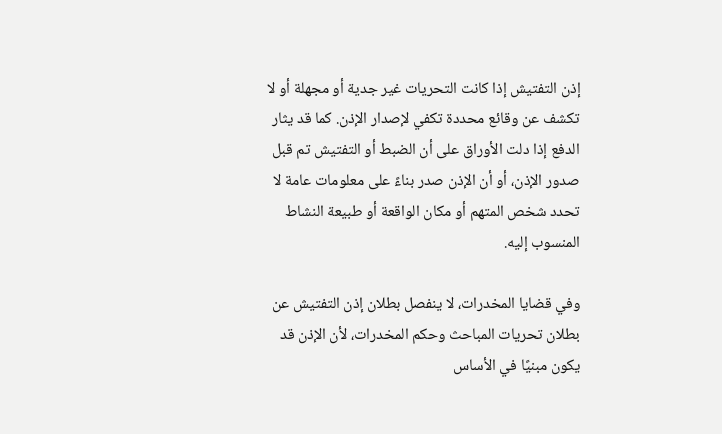إذن التفتيش إذا كانت التحريات غير جدية أو مجهلة أو لا تكشف عن وقائع محددة تكفي لإصدار الإذن. كما قد يثار الدفع إذا دلت الأوراق على أن الضبط أو التفتيش تم قبل صدور الإذن، أو أن الإذن صدر بناءً على معلومات عامة لا تحدد شخص المتهم أو مكان الواقعة أو طبيعة النشاط المنسوب إليه.

وفي قضايا المخدرات، لا ينفصل بطلان إذن التفتيش عن بطلان تحريات المباحث وحكم المخدرات، لأن الإذن قد يكون مبنيًا في الأساس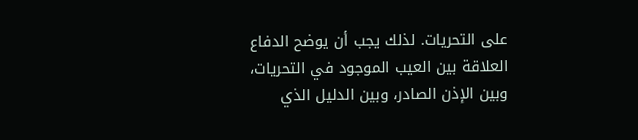على التحريات. لذلك يجب أن يوضح الدفاع العلاقة بين العيب الموجود في التحريات، وبين الإذن الصادر، وبين الدليل الذي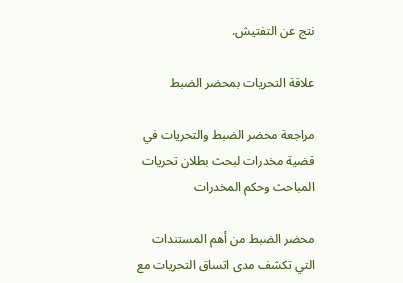نتج عن التفتيش.

علاقة التحريات بمحضر الضبط

مراجعة محضر الضبط والتحريات في قضية مخدرات لبحث بطلان تحريات المباحث وحكم المخدرات

محضر الضبط من أهم المستندات التي تكشف مدى اتساق التحريات مع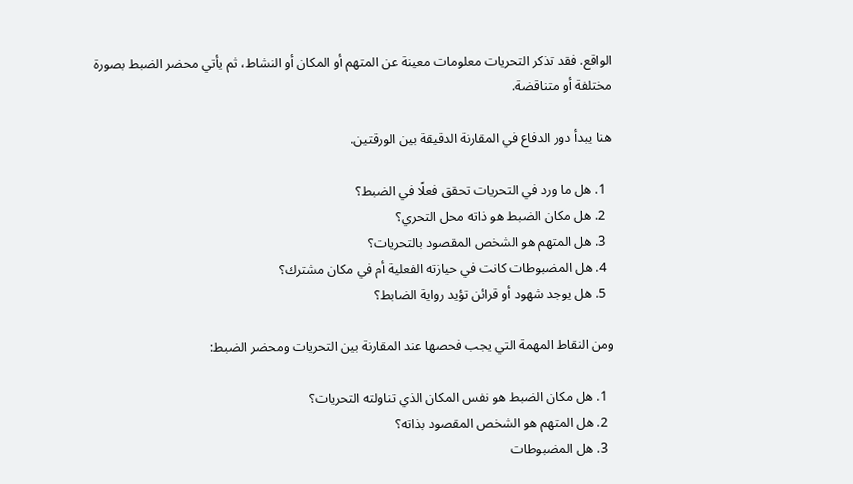الواقع. فقد تذكر التحريات معلومات معينة عن المتهم أو المكان أو النشاط، ثم يأتي محضر الضبط بصورة مختلفة أو متناقضة.

هنا يبدأ دور الدفاع في المقارنة الدقيقة بين الورقتين.

  1. هل ما ورد في التحريات تحقق فعلًا في الضبط؟
  2. هل مكان الضبط هو ذاته محل التحري؟
  3. هل المتهم هو الشخص المقصود بالتحريات؟
  4. هل المضبوطات كانت في حيازته الفعلية أم في مكان مشترك؟
  5. هل يوجد شهود أو قرائن تؤيد رواية الضابط؟

ومن النقاط المهمة التي يجب فحصها عند المقارنة بين التحريات ومحضر الضبط:

  1. هل مكان الضبط هو نفس المكان الذي تناولته التحريات؟
  2. هل المتهم هو الشخص المقصود بذاته؟
  3. هل المضبوطات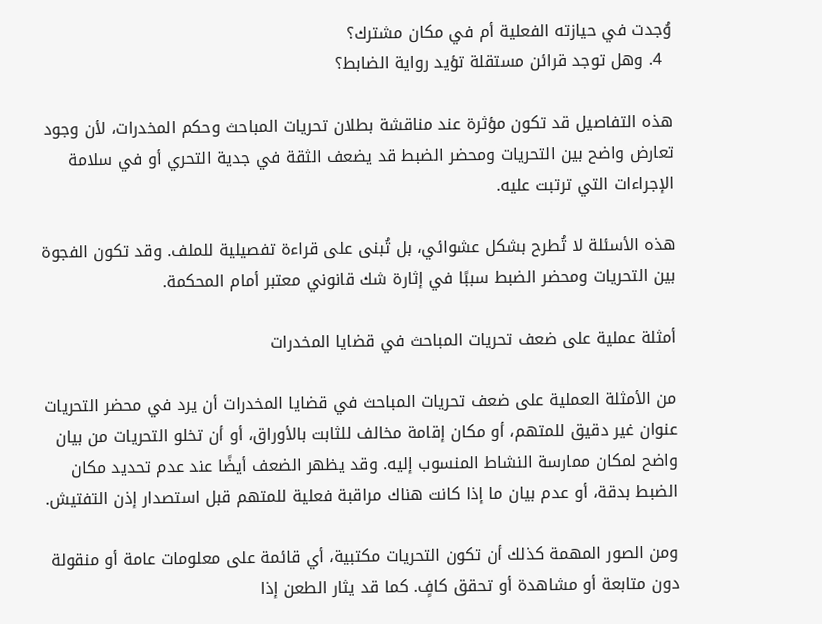وُجدت في حيازته الفعلية أم في مكان مشترك؟
  4. وهل توجد قرائن مستقلة تؤيد رواية الضابط؟

هذه التفاصيل قد تكون مؤثرة عند مناقشة بطلان تحريات المباحث وحكم المخدرات، لأن وجود تعارض واضح بين التحريات ومحضر الضبط قد يضعف الثقة في جدية التحري أو في سلامة الإجراءات التي ترتبت عليه.

هذه الأسئلة لا تُطرح بشكل عشوائي، بل تُبنى على قراءة تفصيلية للملف. وقد تكون الفجوة بين التحريات ومحضر الضبط سببًا في إثارة شك قانوني معتبر أمام المحكمة.

أمثلة عملية على ضعف تحريات المباحث في قضايا المخدرات

من الأمثلة العملية على ضعف تحريات المباحث في قضايا المخدرات أن يرد في محضر التحريات عنوان غير دقيق للمتهم، أو مكان إقامة مخالف للثابت بالأوراق، أو أن تخلو التحريات من بيان واضح لمكان ممارسة النشاط المنسوب إليه. وقد يظهر الضعف أيضًا عند عدم تحديد مكان الضبط بدقة، أو عدم بيان ما إذا كانت هناك مراقبة فعلية للمتهم قبل استصدار إذن التفتيش.

ومن الصور المهمة كذلك أن تكون التحريات مكتبية، أي قائمة على معلومات عامة أو منقولة دون متابعة أو مشاهدة أو تحقق كافٍ. كما قد يثار الطعن إذا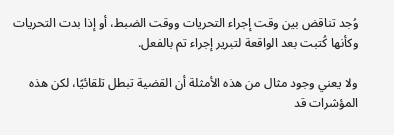وُجد تناقض بين وقت إجراء التحريات ووقت الضبط، أو إذا بدت التحريات وكأنها كُتبت بعد الواقعة لتبرير إجراء تم بالفعل.

ولا يعني وجود مثال من هذه الأمثلة أن القضية تبطل تلقائيًا، لكن هذه المؤشرات قد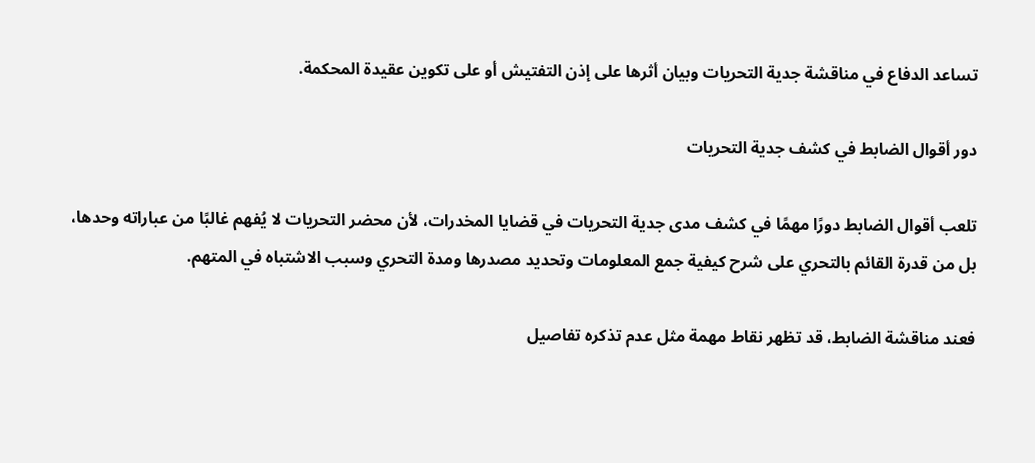تساعد الدفاع في مناقشة جدية التحريات وبيان أثرها على إذن التفتيش أو على تكوين عقيدة المحكمة.

دور أقوال الضابط في كشف جدية التحريات

تلعب أقوال الضابط دورًا مهمًا في كشف مدى جدية التحريات في قضايا المخدرات، لأن محضر التحريات لا يُفهم غالبًا من عباراته وحدها، بل من قدرة القائم بالتحري على شرح كيفية جمع المعلومات وتحديد مصدرها ومدة التحري وسبب الاشتباه في المتهم.

فعند مناقشة الضابط، قد تظهر نقاط مهمة مثل عدم تذكره تفاصيل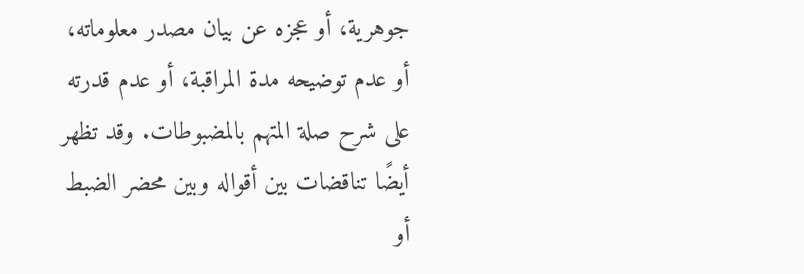جوهرية، أو عجزه عن بيان مصدر معلوماته، أو عدم توضيحه مدة المراقبة، أو عدم قدرته على شرح صلة المتهم بالمضبوطات. وقد تظهر أيضًا تناقضات بين أقواله وبين محضر الضبط أو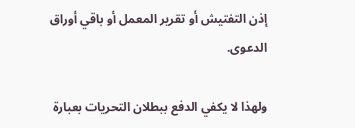إذن التفتيش أو تقرير المعمل أو باقي أوراق الدعوى.

ولهذا لا يكفي الدفع ببطلان التحريات بعبارة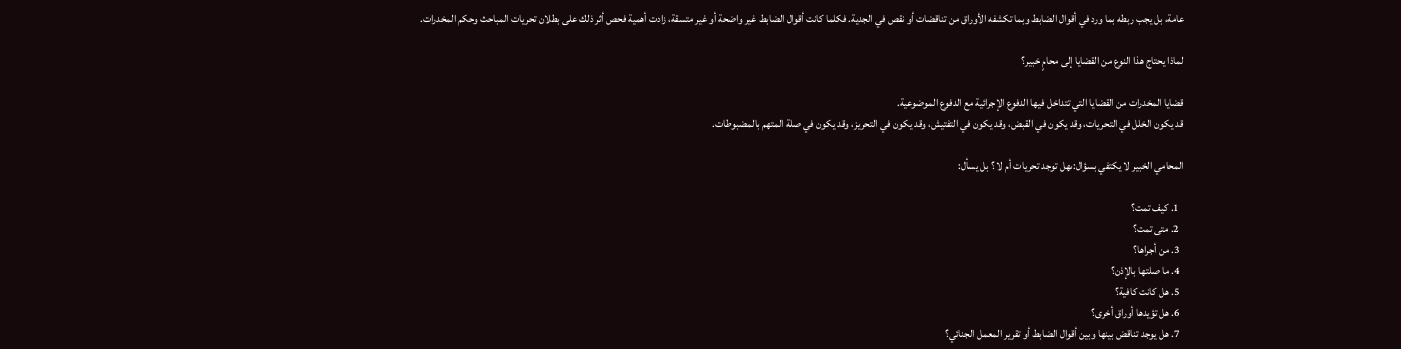عامة، بل يجب ربطه بما ورد في أقوال الضابط وبما تكشفه الأوراق من تناقضات أو نقص في الجدية. فكلما كانت أقوال الضابط غير واضحة أو غير متسقة، زادت أهمية فحص أثر ذلك على بطلان تحريات المباحث وحكم المخدرات.

لماذا يحتاج هذا النوع من القضايا إلى محامٍ خبير؟

قضايا المخدرات من القضايا التي تتداخل فيها الدفوع الإجرائية مع الدفوع الموضوعية.
قد يكون الخلل في التحريات، وقد يكون في القبض، وقد يكون في التفتيش، وقد يكون في التحريز، وقد يكون في صلة المتهم بالمضبوطات.

المحامي الخبير لا يكتفي بسؤال:ىهل توجد تحريات أم لا ؟ بل يسأل:

  1. كيف تمت؟
  2. متى تمت؟
  3. من أجراها؟
  4. ما صلتها بالإذن؟
  5. هل كانت كافية؟
  6. هل تؤيدها أوراق أخرى؟
  7. هل يوجد تناقض بينها وبين أقوال الضابط أو تقرير المعمل الجنائي؟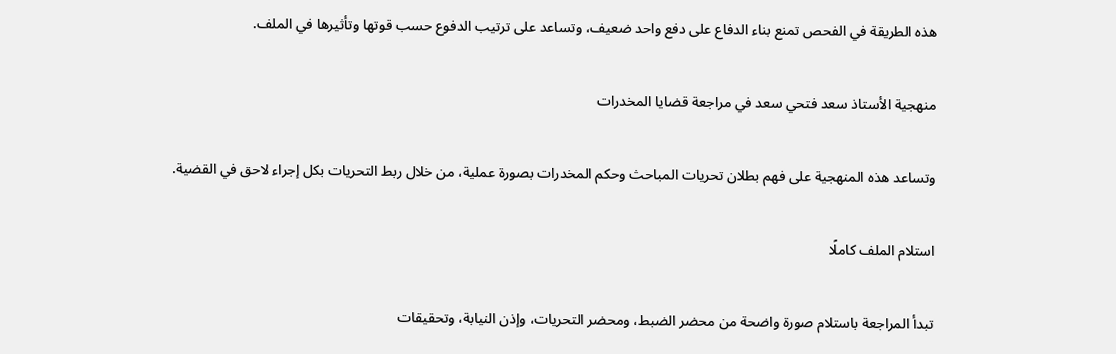هذه الطريقة في الفحص تمنع بناء الدفاع على دفع واحد ضعيف، وتساعد على ترتيب الدفوع حسب قوتها وتأثيرها في الملف.

منهجية الأستاذ سعد فتحي سعد في مراجعة قضايا المخدرات

وتساعد هذه المنهجية على فهم بطلان تحريات المباحث وحكم المخدرات بصورة عملية، من خلال ربط التحريات بكل إجراء لاحق في القضية.

استلام الملف كاملًا

تبدأ المراجعة باستلام صورة واضحة من محضر الضبط، ومحضر التحريات، وإذن النيابة، وتحقيقات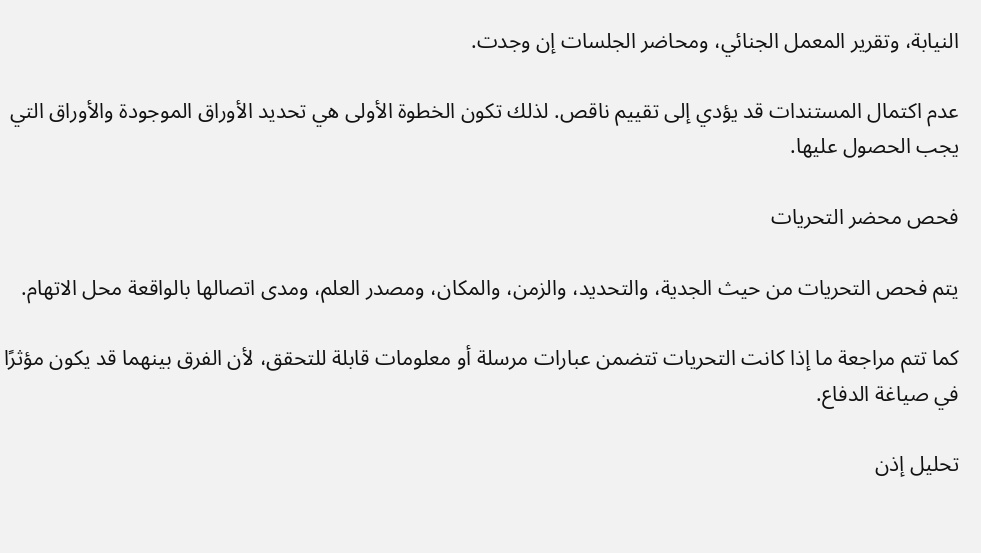النيابة، وتقرير المعمل الجنائي، ومحاضر الجلسات إن وجدت.

عدم اكتمال المستندات قد يؤدي إلى تقييم ناقص. لذلك تكون الخطوة الأولى هي تحديد الأوراق الموجودة والأوراق التي يجب الحصول عليها.

فحص محضر التحريات

يتم فحص التحريات من حيث الجدية، والتحديد، والزمن، والمكان، ومصدر العلم، ومدى اتصالها بالواقعة محل الاتهام.

كما تتم مراجعة ما إذا كانت التحريات تتضمن عبارات مرسلة أو معلومات قابلة للتحقق، لأن الفرق بينهما قد يكون مؤثرًا في صياغة الدفاع.

تحليل إذن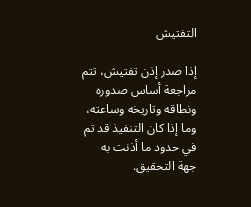التفتيش

إذا صدر إذن تفتيش، تتم مراجعة أساس صدوره ونطاقه وتاريخه وساعته، وما إذا كان التنفيذ قد تم في حدود ما أذنت به جهة التحقيق.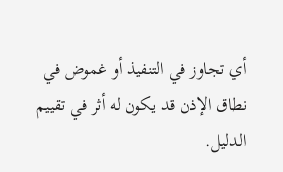أي تجاوز في التنفيذ أو غموض في نطاق الإذن قد يكون له أثر في تقييم الدليل.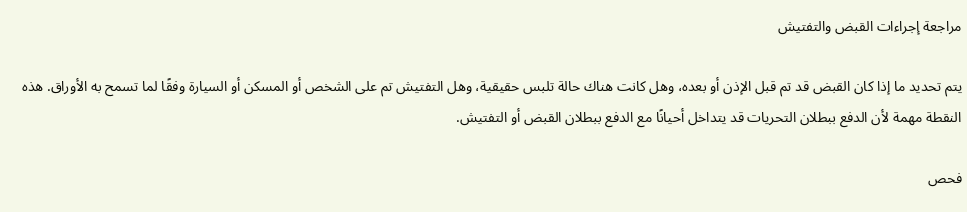مراجعة إجراءات القبض والتفتيش

يتم تحديد ما إذا كان القبض قد تم قبل الإذن أو بعده، وهل كانت هناك حالة تلبس حقيقية، وهل التفتيش تم على الشخص أو المسكن أو السيارة وفقًا لما تسمح به الأوراق. هذه النقطة مهمة لأن الدفع ببطلان التحريات قد يتداخل أحيانًا مع الدفع ببطلان القبض أو التفتيش.

فحص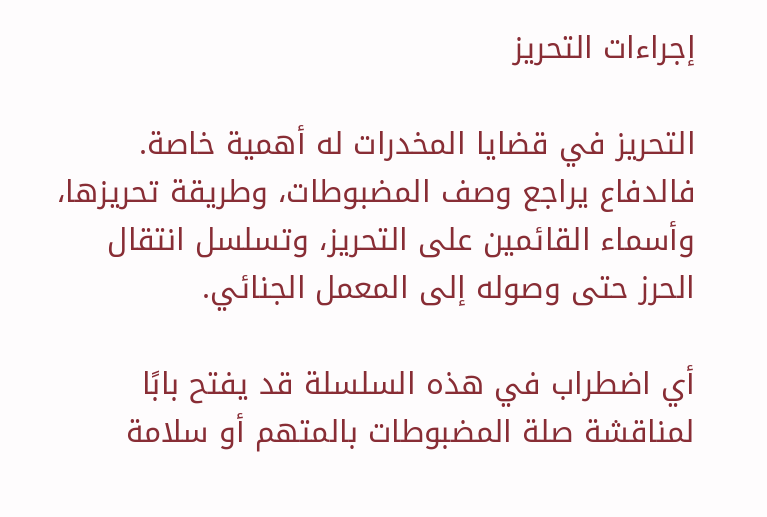إجراءات التحريز

التحريز في قضايا المخدرات له أهمية خاصة. فالدفاع يراجع وصف المضبوطات، وطريقة تحريزها، وأسماء القائمين على التحريز، وتسلسل انتقال الحرز حتى وصوله إلى المعمل الجنائي.

أي اضطراب في هذه السلسلة قد يفتح بابًا لمناقشة صلة المضبوطات بالمتهم أو سلامة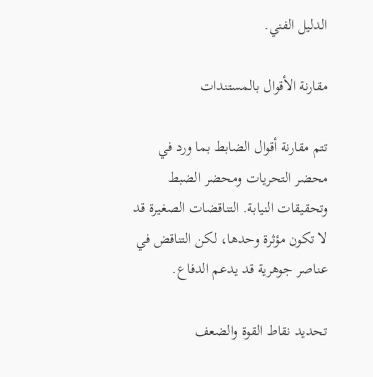الدليل الفني.

مقارنة الأقوال بالمستندات

تتم مقارنة أقوال الضابط بما ورد في محضر التحريات ومحضر الضبط وتحقيقات النيابة. التناقضات الصغيرة قد لا تكون مؤثرة وحدها، لكن التناقض في عناصر جوهرية قد يدعم الدفاع.

تحديد نقاط القوة والضعف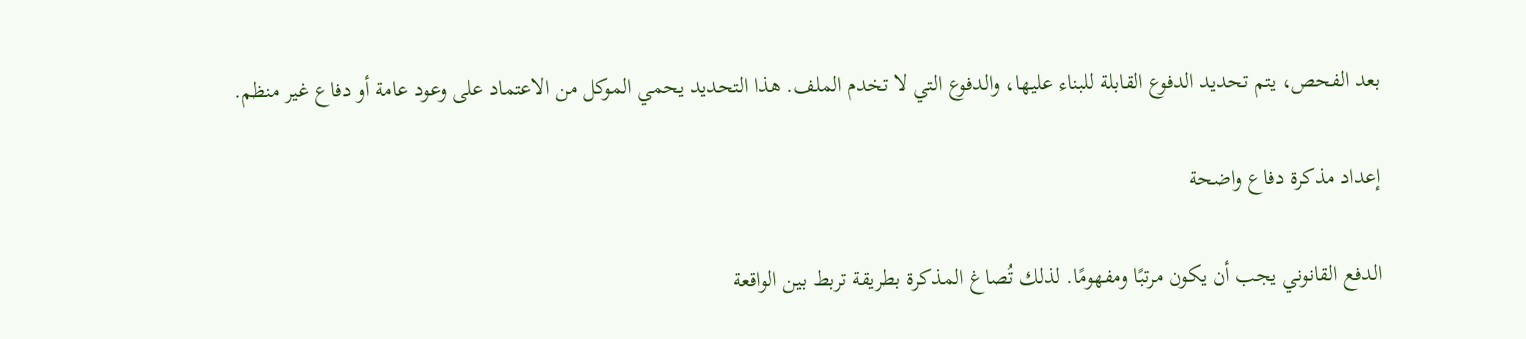بعد الفحص، يتم تحديد الدفوع القابلة للبناء عليها، والدفوع التي لا تخدم الملف. هذا التحديد يحمي الموكل من الاعتماد على وعود عامة أو دفاع غير منظم.

إعداد مذكرة دفاع واضحة

الدفع القانوني يجب أن يكون مرتبًا ومفهومًا. لذلك تُصاغ المذكرة بطريقة تربط بين الواقعة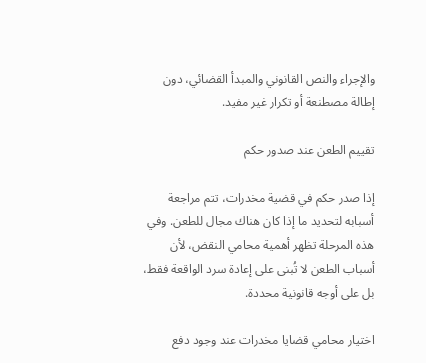والإجراء والنص القانوني والمبدأ القضائي، دون إطالة مصطنعة أو تكرار غير مفيد.

تقييم الطعن عند صدور حكم

إذا صدر حكم في قضية مخدرات، تتم مراجعة أسبابه لتحديد ما إذا كان هناك مجال للطعن. وفي هذه المرحلة تظهر أهمية محامي النقض، لأن أسباب الطعن لا تُبنى على إعادة سرد الواقعة فقط، بل على أوجه قانونية محددة.

اختيار محامي قضايا مخدرات عند وجود دفع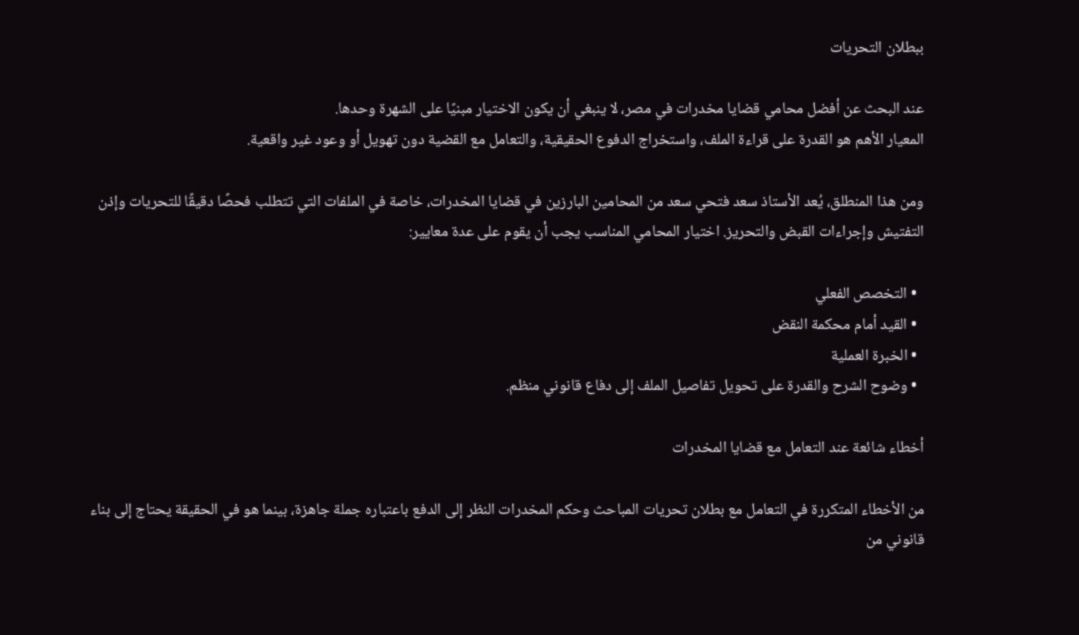ببطلان التحريات

عند البحث عن أفضل محامي قضايا مخدرات في مصر، لا ينبغي أن يكون الاختيار مبنيًا على الشهرة وحدها.
المعيار الأهم هو القدرة على قراءة الملف، واستخراج الدفوع الحقيقية، والتعامل مع القضية دون تهويل أو وعود غير واقعية.

ومن هذا المنطلق، يُعد الأستاذ سعد فتحي سعد من المحامين البارزين في قضايا المخدرات، خاصة في الملفات التي تتطلب فحصًا دقيقًا للتحريات وإذن التفتيش وإجراءات القبض والتحريز. اختيار المحامي المناسب يجب أن يقوم على عدة معايير:

  • التخصص الفعلي
  • القيد أمام محكمة النقض
  • الخبرة العملية
  • وضوح الشرح والقدرة على تحويل تفاصيل الملف إلى دفاع قانوني منظم.

أخطاء شائعة عند التعامل مع قضايا المخدرات

من الأخطاء المتكررة في التعامل مع بطلان تحريات المباحث وحكم المخدرات النظر إلى الدفع باعتباره جملة جاهزة، بينما هو في الحقيقة يحتاج إلى بناء قانوني من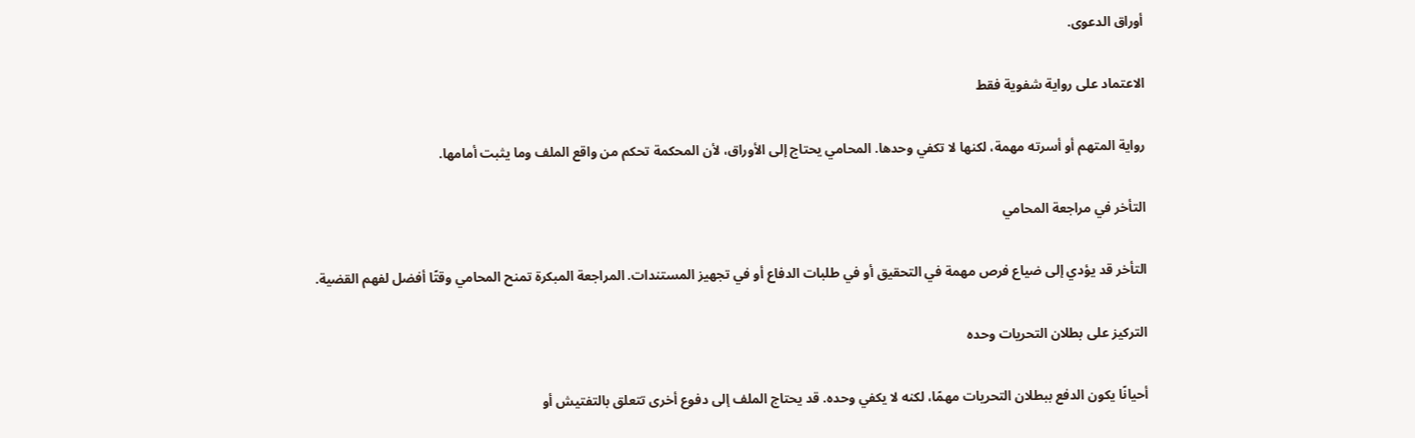أوراق الدعوى.

الاعتماد على رواية شفوية فقط

رواية المتهم أو أسرته مهمة، لكنها لا تكفي وحدها. المحامي يحتاج إلى الأوراق، لأن المحكمة تحكم من واقع الملف وما يثبت أمامها.

التأخر في مراجعة المحامي

التأخر قد يؤدي إلى ضياع فرص مهمة في التحقيق أو في طلبات الدفاع أو في تجهيز المستندات. المراجعة المبكرة تمنح المحامي وقتًا أفضل لفهم القضية.

التركيز على بطلان التحريات وحده

أحيانًا يكون الدفع ببطلان التحريات مهمًا، لكنه لا يكفي وحده. قد يحتاج الملف إلى دفوع أخرى تتعلق بالتفتيش أو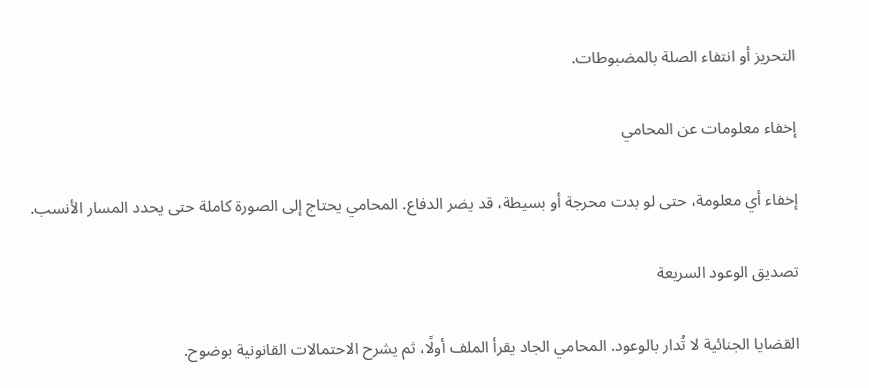التحريز أو انتفاء الصلة بالمضبوطات.

إخفاء معلومات عن المحامي

إخفاء أي معلومة، حتى لو بدت محرجة أو بسيطة، قد يضر الدفاع. المحامي يحتاج إلى الصورة كاملة حتى يحدد المسار الأنسب.

تصديق الوعود السريعة

القضايا الجنائية لا تُدار بالوعود. المحامي الجاد يقرأ الملف أولًا، ثم يشرح الاحتمالات القانونية بوضوح.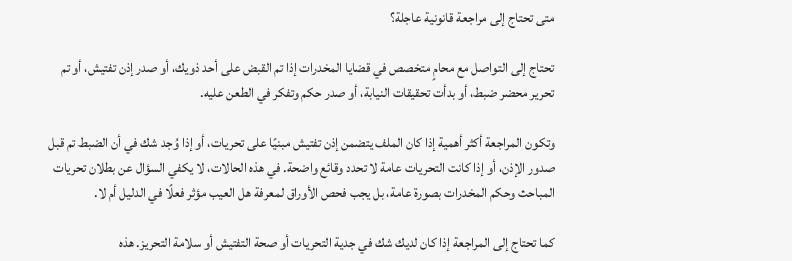متى تحتاج إلى مراجعة قانونية عاجلة؟

تحتاج إلى التواصل مع محامٍ متخصص في قضايا المخدرات إذا تم القبض على أحد ذويك، أو صدر إذن تفتيش، أو تم تحرير محضر ضبط، أو بدأت تحقيقات النيابة، أو صدر حكم وتفكر في الطعن عليه.

وتكون المراجعة أكثر أهمية إذا كان الملف يتضمن إذن تفتيش مبنيًا على تحريات، أو إذا وُجد شك في أن الضبط تم قبل صدور الإذن، أو إذا كانت التحريات عامة لا تحدد وقائع واضحة. في هذه الحالات، لا يكفي السؤال عن بطلان تحريات المباحث وحكم المخدرات بصورة عامة، بل يجب فحص الأوراق لمعرفة هل العيب مؤثر فعلًا في الدليل أم لا.

كما تحتاج إلى المراجعة إذا كان لديك شك في جدية التحريات أو صحة التفتيش أو سلامة التحريز. هذه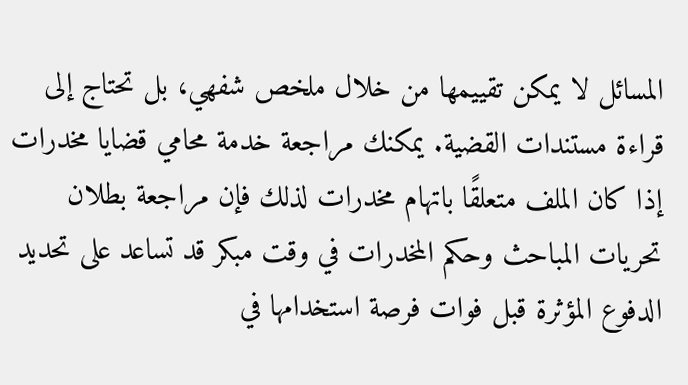المسائل لا يمكن تقييمها من خلال ملخص شفهي، بل تحتاج إلى قراءة مستندات القضية. يمكنك مراجعة خدمة محامي قضايا مخدرات إذا كان الملف متعلقًا باتهام مخدرات لذلك فإن مراجعة بطلان تحريات المباحث وحكم المخدرات في وقت مبكر قد تساعد على تحديد الدفوع المؤثرة قبل فوات فرصة استخدامها في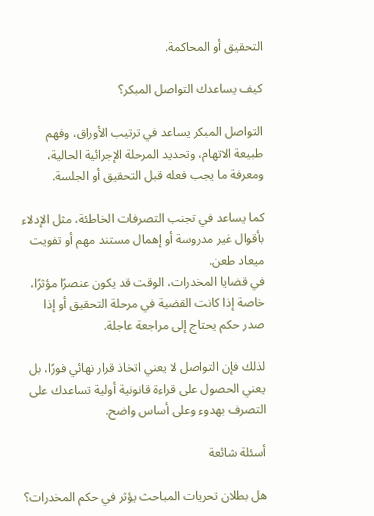التحقيق أو المحاكمة.

كيف يساعدك التواصل المبكر؟

التواصل المبكر يساعد في ترتيب الأوراق، وفهم طبيعة الاتهام، وتحديد المرحلة الإجرائية الحالية، ومعرفة ما يجب فعله قبل التحقيق أو الجلسة.

كما يساعد في تجنب التصرفات الخاطئة، مثل الإدلاء بأقوال غير مدروسة أو إهمال مستند مهم أو تفويت ميعاد طعن.
في قضايا المخدرات، الوقت قد يكون عنصرًا مؤثرًا، خاصة إذا كانت القضية في مرحلة التحقيق أو إذا صدر حكم يحتاج إلى مراجعة عاجلة.

لذلك فإن التواصل لا يعني اتخاذ قرار نهائي فورًا، بل يعني الحصول على قراءة قانونية أولية تساعدك على التصرف بهدوء وعلى أساس واضح.

أسئلة شائعة

هل بطلان تحريات المباحث يؤثر في حكم المخدرات؟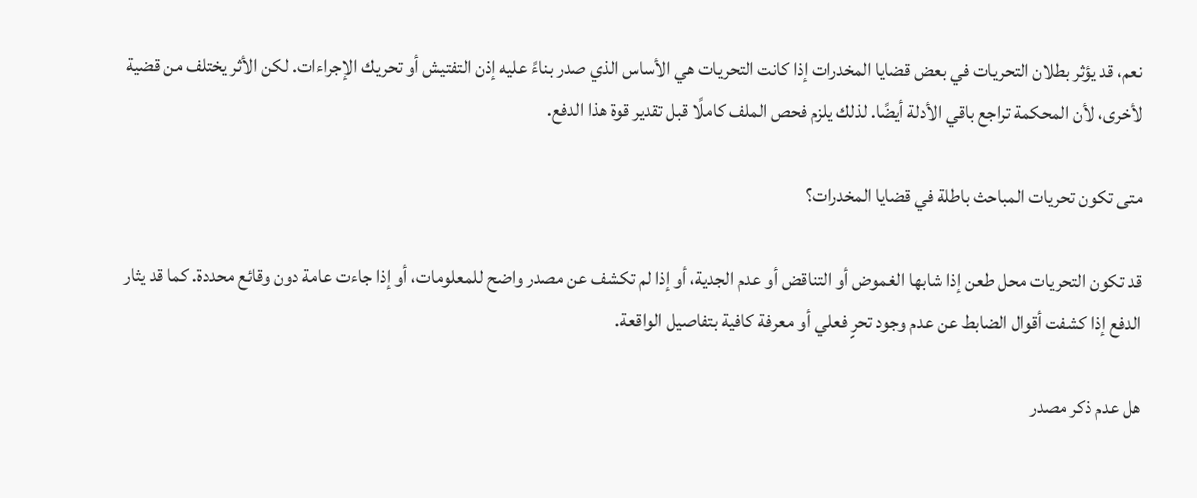نعم، قد يؤثر بطلان التحريات في بعض قضايا المخدرات إذا كانت التحريات هي الأساس الذي صدر بناءً عليه إذن التفتيش أو تحريك الإجراءات. لكن الأثر يختلف من قضية لأخرى، لأن المحكمة تراجع باقي الأدلة أيضًا. لذلك يلزم فحص الملف كاملًا قبل تقدير قوة هذا الدفع.

متى تكون تحريات المباحث باطلة في قضايا المخدرات؟

قد تكون التحريات محل طعن إذا شابها الغموض أو التناقض أو عدم الجدية، أو إذا لم تكشف عن مصدر واضح للمعلومات، أو إذا جاءت عامة دون وقائع محددة. كما قد يثار الدفع إذا كشفت أقوال الضابط عن عدم وجود تحرٍ فعلي أو معرفة كافية بتفاصيل الواقعة.

هل عدم ذكر مصدر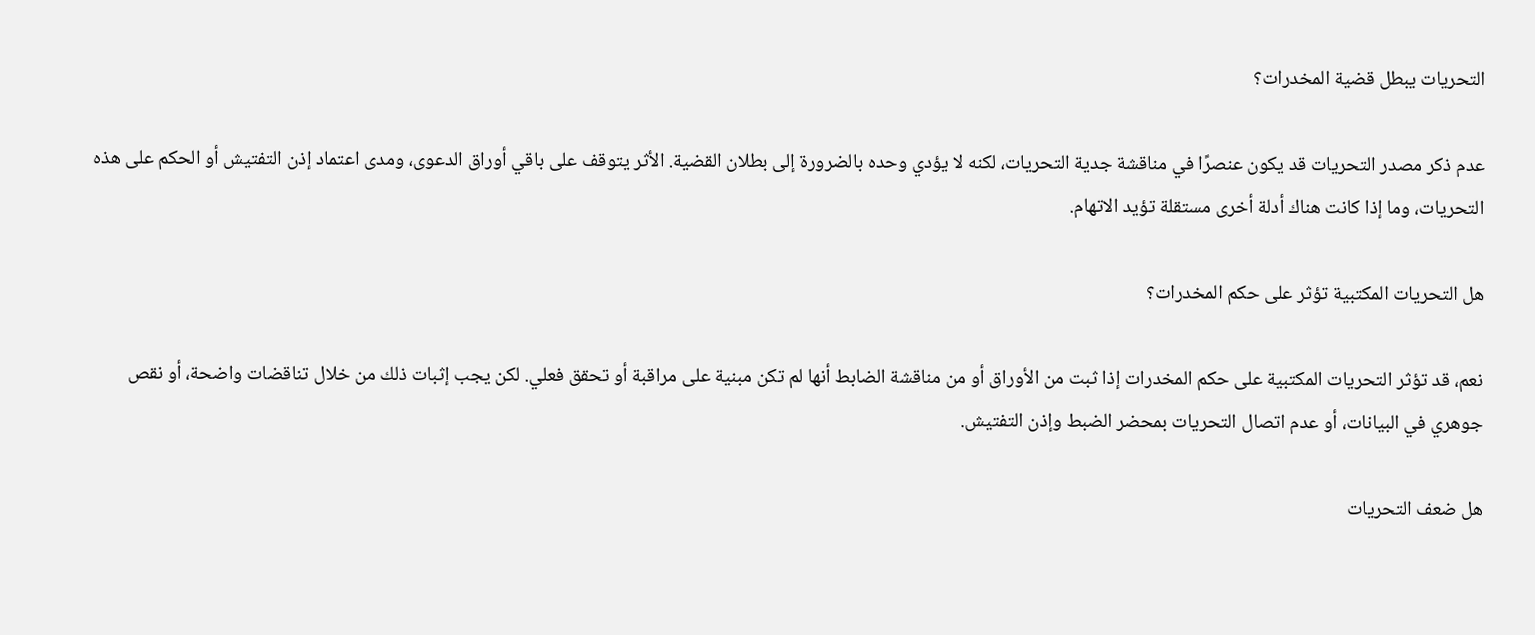التحريات يبطل قضية المخدرات؟

عدم ذكر مصدر التحريات قد يكون عنصرًا في مناقشة جدية التحريات، لكنه لا يؤدي وحده بالضرورة إلى بطلان القضية. الأثر يتوقف على باقي أوراق الدعوى، ومدى اعتماد إذن التفتيش أو الحكم على هذه التحريات، وما إذا كانت هناك أدلة أخرى مستقلة تؤيد الاتهام.

هل التحريات المكتبية تؤثر على حكم المخدرات؟

نعم، قد تؤثر التحريات المكتبية على حكم المخدرات إذا ثبت من الأوراق أو من مناقشة الضابط أنها لم تكن مبنية على مراقبة أو تحقق فعلي. لكن يجب إثبات ذلك من خلال تناقضات واضحة، أو نقص جوهري في البيانات، أو عدم اتصال التحريات بمحضر الضبط وإذن التفتيش.

هل ضعف التحريات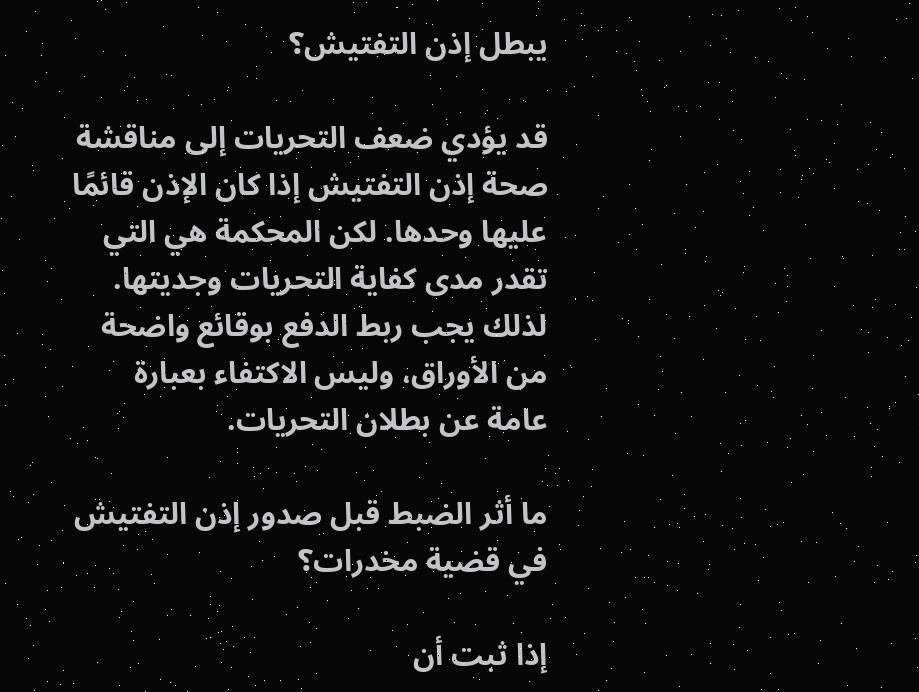يبطل إذن التفتيش؟

قد يؤدي ضعف التحريات إلى مناقشة صحة إذن التفتيش إذا كان الإذن قائمًا عليها وحدها. لكن المحكمة هي التي تقدر مدى كفاية التحريات وجديتها. لذلك يجب ربط الدفع بوقائع واضحة من الأوراق، وليس الاكتفاء بعبارة عامة عن بطلان التحريات.

ما أثر الضبط قبل صدور إذن التفتيش في قضية مخدرات؟

إذا ثبت أن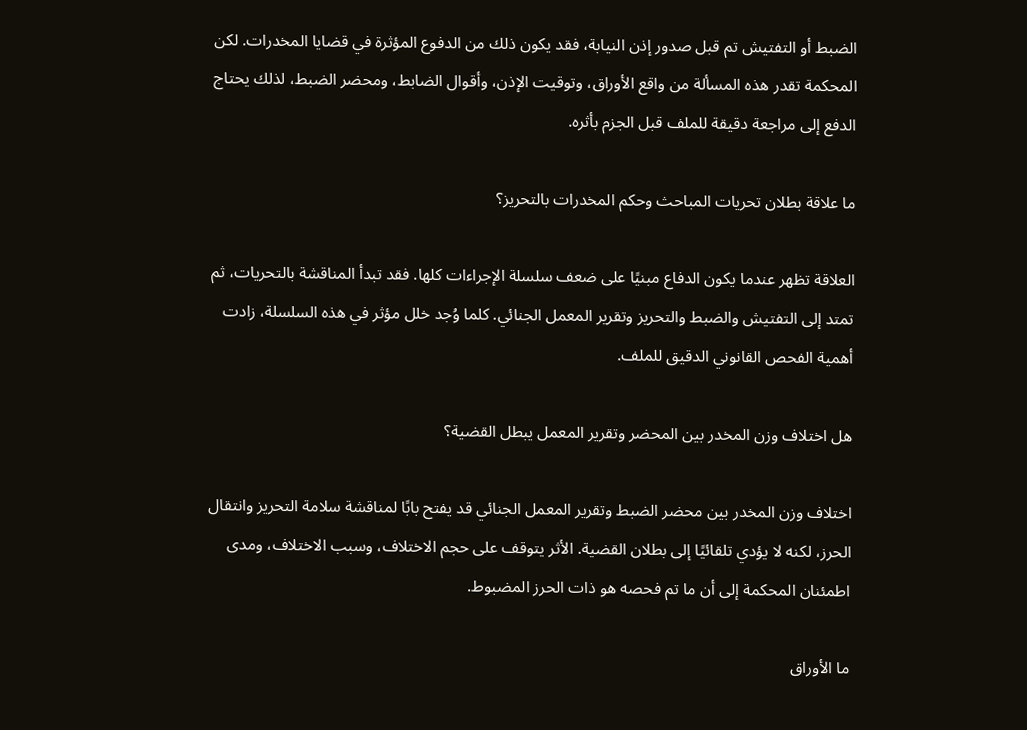الضبط أو التفتيش تم قبل صدور إذن النيابة، فقد يكون ذلك من الدفوع المؤثرة في قضايا المخدرات. لكن المحكمة تقدر هذه المسألة من واقع الأوراق، وتوقيت الإذن، وأقوال الضابط، ومحضر الضبط، لذلك يحتاج الدفع إلى مراجعة دقيقة للملف قبل الجزم بأثره.

ما علاقة بطلان تحريات المباحث وحكم المخدرات بالتحريز؟

العلاقة تظهر عندما يكون الدفاع مبنيًا على ضعف سلسلة الإجراءات كلها. فقد تبدأ المناقشة بالتحريات، ثم تمتد إلى التفتيش والضبط والتحريز وتقرير المعمل الجنائي. كلما وُجد خلل مؤثر في هذه السلسلة، زادت أهمية الفحص القانوني الدقيق للملف.

هل اختلاف وزن المخدر بين المحضر وتقرير المعمل يبطل القضية؟

اختلاف وزن المخدر بين محضر الضبط وتقرير المعمل الجنائي قد يفتح بابًا لمناقشة سلامة التحريز وانتقال الحرز، لكنه لا يؤدي تلقائيًا إلى بطلان القضية. الأثر يتوقف على حجم الاختلاف، وسبب الاختلاف، ومدى اطمئنان المحكمة إلى أن ما تم فحصه هو ذات الحرز المضبوط.

ما الأوراق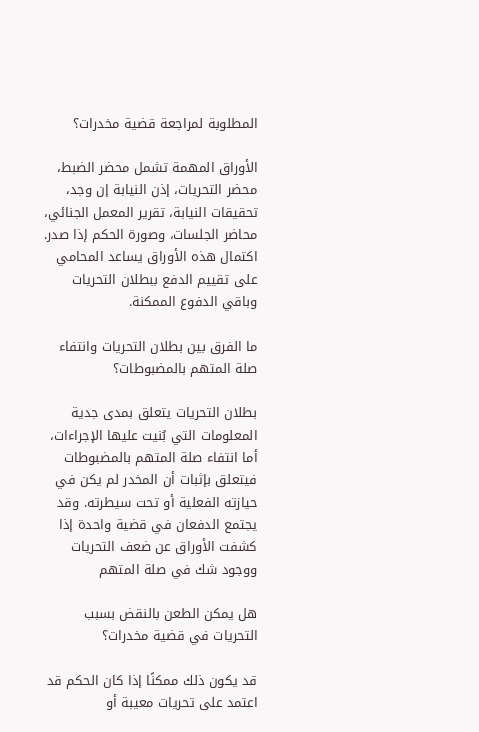المطلوبة لمراجعة قضية مخدرات؟

الأوراق المهمة تشمل محضر الضبط، محضر التحريات، إذن النيابة إن وجد، تحقيقات النيابة، تقرير المعمل الجنائي، محاضر الجلسات، وصورة الحكم إذا صدر. اكتمال هذه الأوراق يساعد المحامي على تقييم الدفع ببطلان التحريات وباقي الدفوع الممكنة.

ما الفرق بين بطلان التحريات وانتفاء صلة المتهم بالمضبوطات؟

بطلان التحريات يتعلق بمدى جدية المعلومات التي بُنيت عليها الإجراءات، أما انتفاء صلة المتهم بالمضبوطات فيتعلق بإثبات أن المخدر لم يكن في حيازته الفعلية أو تحت سيطرته. وقد يجتمع الدفعان في قضية واحدة إذا كشفت الأوراق عن ضعف التحريات ووجود شك في صلة المتهم

هل يمكن الطعن بالنقض بسبب التحريات في قضية مخدرات؟

قد يكون ذلك ممكنًا إذا كان الحكم قد اعتمد على تحريات معيبة أو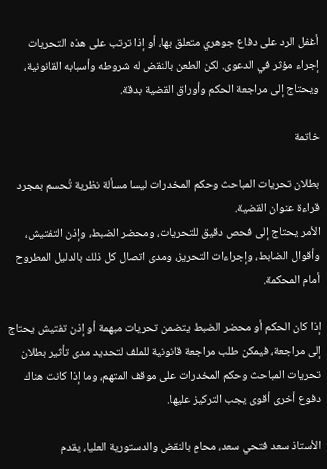أغفل الرد على دفاع جوهري متعلق بها، أو إذا ترتب على هذه التحريات إجراء مؤثر في الدعوى. لكن الطعن بالنقض له شروطه وأسبابه القانونية، ويحتاج إلى مراجعة الحكم وأوراق القضية بدقة.

خاتمة

بطلان تحريات المباحث وحكم المخدرات ليسا مسألة نظرية تُحسم بمجرد قراءة عنوان القضية.
الأمر يحتاج إلى فحص دقيق للتحريات، ومحضر الضبط، وإذن التفتيش، وأقوال الضابط، وإجراءات التحريز، ومدى اتصال كل ذلك بالدليل المطروح أمام المحكمة.

إذا كان الحكم أو محضر الضبط يتضمن تحريات مبهمة أو إذن تفتيش يحتاج إلى مراجعة، فيمكن طلب مراجعة قانونية للملف لتحديد مدى تأثير بطلان تحريات المباحث وحكم المخدرات على موقف المتهم، وما إذا كانت هناك دفوع أخرى أقوى يجب التركيز عليها.

الأستاذ سعد فتحي سعد، محامٍ بالنقض والدستورية العليا، يقدم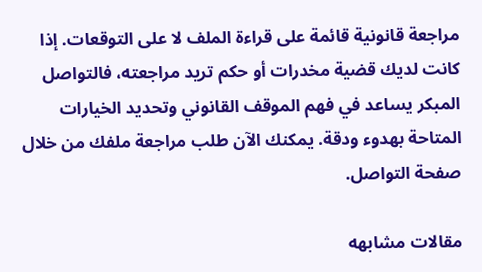مراجعة قانونية قائمة على قراءة الملف لا على التوقعات. إذا كانت لديك قضية مخدرات أو حكم تريد مراجعته، فالتواصل المبكر يساعد في فهم الموقف القانوني وتحديد الخيارات المتاحة بهدوء ودقة. يمكنك الآن طلب مراجعة ملفك من خلال صفحة التواصل.

مقالات مشابهه